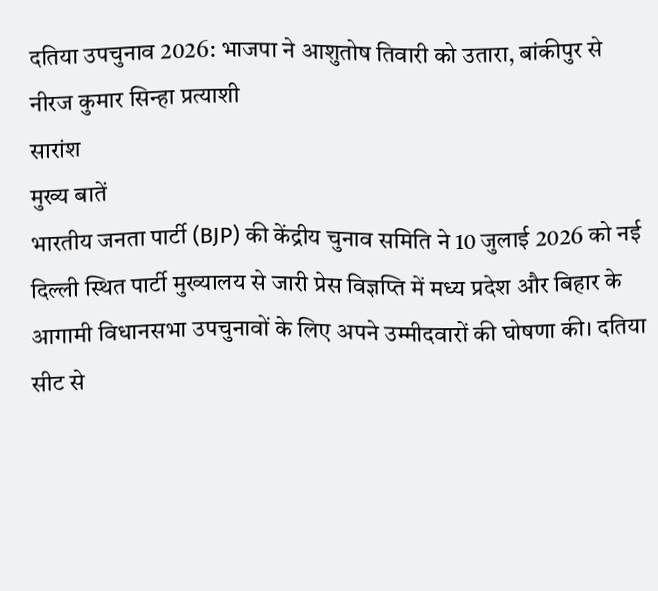दतिया उपचुनाव 2026: भाजपा ने आशुतोष तिवारी को उतारा, बांकीपुर से नीरज कुमार सिन्हा प्रत्याशी
सारांश
मुख्य बातें
भारतीय जनता पार्टी (BJP) की केंद्रीय चुनाव समिति ने 10 जुलाई 2026 को नई दिल्ली स्थित पार्टी मुख्यालय से जारी प्रेस विज्ञप्ति में मध्य प्रदेश और बिहार के आगामी विधानसभा उपचुनावों के लिए अपने उम्मीदवारों की घोषणा की। दतिया सीट से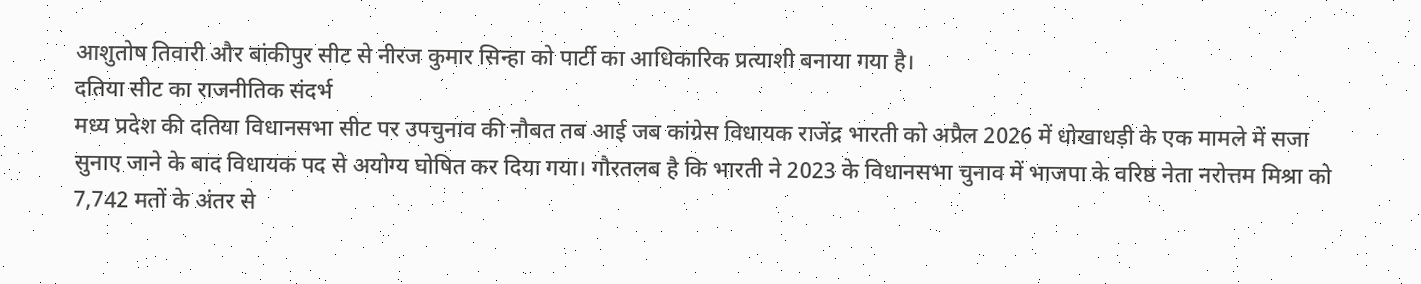आशुतोष तिवारी और बांकीपुर सीट से नीरज कुमार सिन्हा को पार्टी का आधिकारिक प्रत्याशी बनाया गया है।
दतिया सीट का राजनीतिक संदर्भ
मध्य प्रदेश की दतिया विधानसभा सीट पर उपचुनाव की नौबत तब आई जब कांग्रेस विधायक राजेंद्र भारती को अप्रैल 2026 में धोखाधड़ी के एक मामले में सजा सुनाए जाने के बाद विधायक पद से अयोग्य घोषित कर दिया गया। गौरतलब है कि भारती ने 2023 के विधानसभा चुनाव में भाजपा के वरिष्ठ नेता नरोत्तम मिश्रा को 7,742 मतों के अंतर से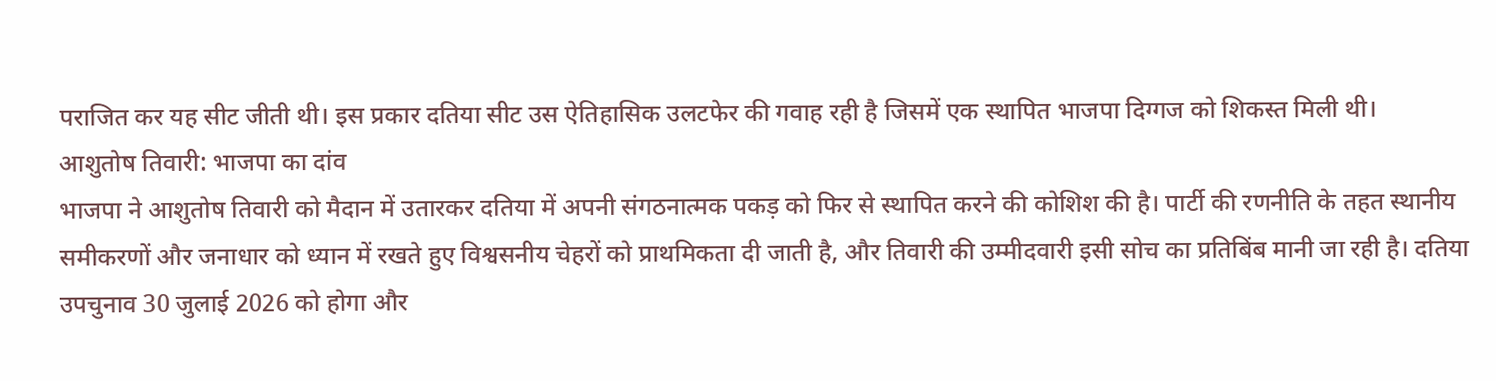पराजित कर यह सीट जीती थी। इस प्रकार दतिया सीट उस ऐतिहासिक उलटफेर की गवाह रही है जिसमें एक स्थापित भाजपा दिग्गज को शिकस्त मिली थी।
आशुतोष तिवारी: भाजपा का दांव
भाजपा ने आशुतोष तिवारी को मैदान में उतारकर दतिया में अपनी संगठनात्मक पकड़ को फिर से स्थापित करने की कोशिश की है। पार्टी की रणनीति के तहत स्थानीय समीकरणों और जनाधार को ध्यान में रखते हुए विश्वसनीय चेहरों को प्राथमिकता दी जाती है, और तिवारी की उम्मीदवारी इसी सोच का प्रतिबिंब मानी जा रही है। दतिया उपचुनाव 30 जुलाई 2026 को होगा और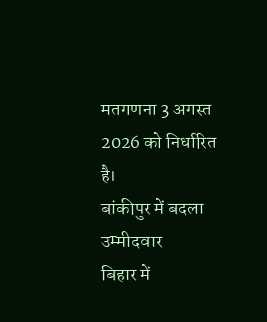मतगणना 3 अगस्त 2026 को निर्धारित है।
बांकीपुर में बदला उम्मीदवार
बिहार में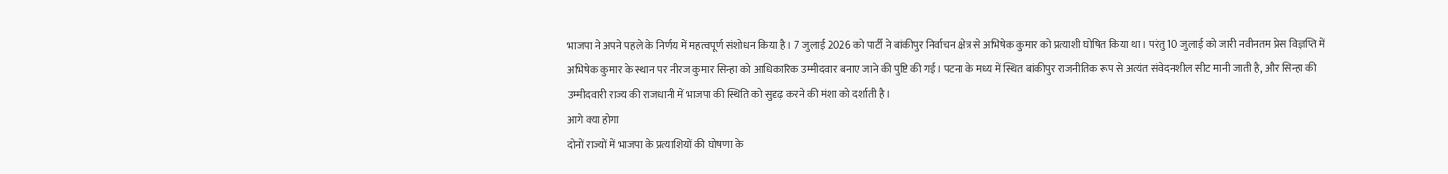भाजपा ने अपने पहले के निर्णय में महत्वपूर्ण संशोधन किया है। 7 जुलाई 2026 को पार्टी ने बांकीपुर निर्वाचन क्षेत्र से अभिषेक कुमार को प्रत्याशी घोषित किया था। परंतु 10 जुलाई को जारी नवीनतम प्रेस विज्ञप्ति में अभिषेक कुमार के स्थान पर नीरज कुमार सिन्हा को आधिकारिक उम्मीदवार बनाए जाने की पुष्टि की गई। पटना के मध्य में स्थित बांकीपुर राजनीतिक रूप से अत्यंत संवेदनशील सीट मानी जाती है, और सिन्हा की उम्मीदवारी राज्य की राजधानी में भाजपा की स्थिति को सुदृढ़ करने की मंशा को दर्शाती है।
आगे क्या होगा
दोनों राज्यों में भाजपा के प्रत्याशियों की घोषणा के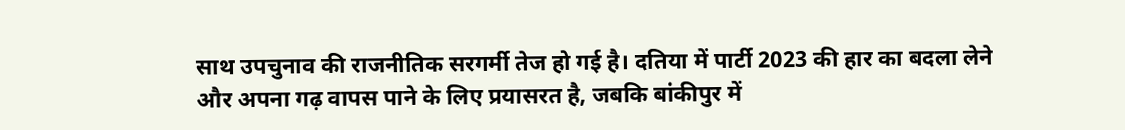साथ उपचुनाव की राजनीतिक सरगर्मी तेज हो गई है। दतिया में पार्टी 2023 की हार का बदला लेने और अपना गढ़ वापस पाने के लिए प्रयासरत है, जबकि बांकीपुर में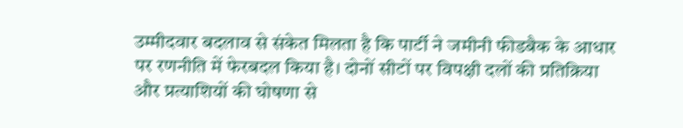उम्मीदवार बदलाव से संकेत मिलता है कि पार्टी ने जमीनी फीडबैक के आधार पर रणनीति में फेरबदल किया है। दोनों सीटों पर विपक्षी दलों की प्रतिक्रिया और प्रत्याशियों की घोषणा से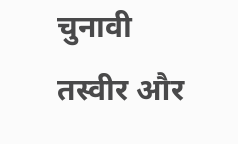चुनावी तस्वीर और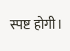स्पष्ट होगी।